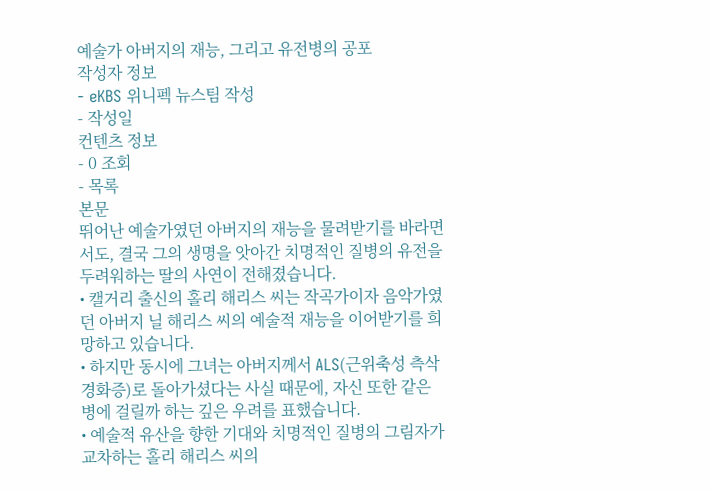예술가 아버지의 재능, 그리고 유전병의 공포
작성자 정보
- eKBS 위니펙 뉴스팀 작성
- 작성일
컨텐츠 정보
- 0 조회
- 목록
본문
뛰어난 예술가였던 아버지의 재능을 물려받기를 바라면서도, 결국 그의 생명을 앗아간 치명적인 질병의 유전을 두려워하는 딸의 사연이 전해졌습니다.
• 캘거리 출신의 홀리 해리스 씨는 작곡가이자 음악가였던 아버지 닐 해리스 씨의 예술적 재능을 이어받기를 희망하고 있습니다.
• 하지만 동시에 그녀는 아버지께서 ALS(근위축성 측삭 경화증)로 돌아가셨다는 사실 때문에, 자신 또한 같은 병에 걸릴까 하는 깊은 우려를 표했습니다.
• 예술적 유산을 향한 기대와 치명적인 질병의 그림자가 교차하는 홀리 해리스 씨의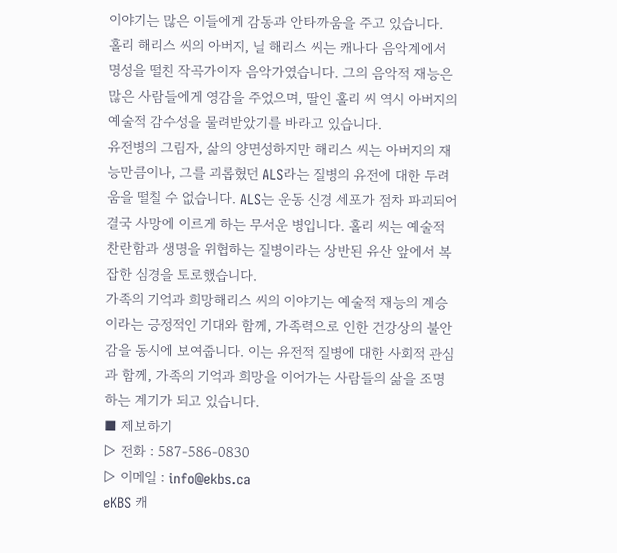이야기는 많은 이들에게 감동과 안타까움을 주고 있습니다.
홀리 해리스 씨의 아버지, 닐 해리스 씨는 캐나다 음악계에서 명성을 떨친 작곡가이자 음악가였습니다. 그의 음악적 재능은 많은 사람들에게 영감을 주었으며, 딸인 홀리 씨 역시 아버지의 예술적 감수성을 물려받았기를 바라고 있습니다.
유전병의 그림자, 삶의 양면성하지만 해리스 씨는 아버지의 재능만큼이나, 그를 괴롭혔던 ALS라는 질병의 유전에 대한 두려움을 떨칠 수 없습니다. ALS는 운동 신경 세포가 점차 파괴되어 결국 사망에 이르게 하는 무서운 병입니다. 홀리 씨는 예술적 찬란함과 생명을 위협하는 질병이라는 상반된 유산 앞에서 복잡한 심경을 토로했습니다.
가족의 기억과 희망해리스 씨의 이야기는 예술적 재능의 계승이라는 긍정적인 기대와 함께, 가족력으로 인한 건강상의 불안감을 동시에 보여줍니다. 이는 유전적 질병에 대한 사회적 관심과 함께, 가족의 기억과 희망을 이어가는 사람들의 삶을 조명하는 계기가 되고 있습니다.
■ 제보하기
▷ 전화 : 587-586-0830
▷ 이메일 : info@ekbs.ca
eKBS 캐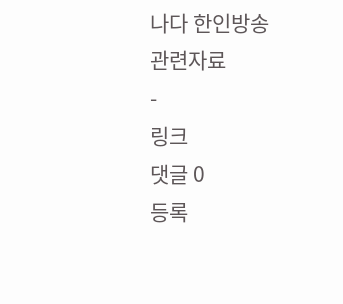나다 한인방송
관련자료
-
링크
댓글 0
등록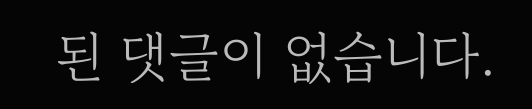된 댓글이 없습니다.